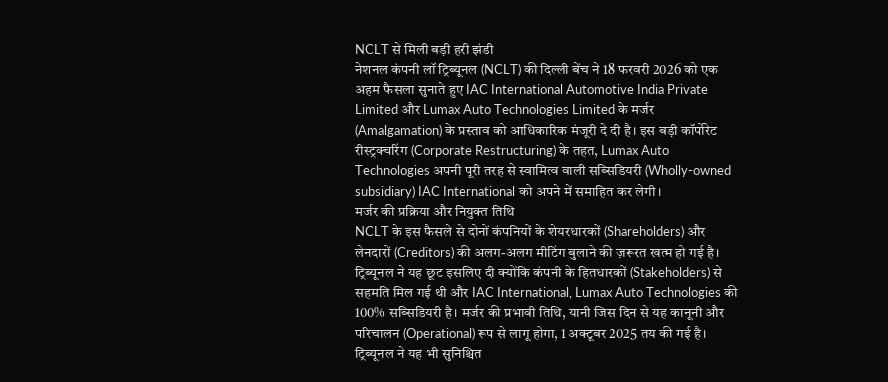NCLT से मिली बड़ी हरी झंडी
नेशनल कंपनी लॉ ट्रिब्यूनल (NCLT) की दिल्ली बेंच ने 18 फरवरी 2026 को एक अहम फैसला सुनाते हुए IAC International Automotive India Private Limited और Lumax Auto Technologies Limited के मर्जर (Amalgamation) के प्रस्ताव को आधिकारिक मंजूरी दे दी है। इस बड़ी कॉर्पोरेट रीस्ट्रक्चरिंग (Corporate Restructuring) के तहत, Lumax Auto Technologies अपनी पूरी तरह से स्वामित्व वाली सब्सिडियरी (Wholly-owned subsidiary) IAC International को अपने में समाहित कर लेगी।
मर्जर की प्रक्रिया और नियुक्त तिथि
NCLT के इस फैसले से दोनों कंपनियों के शेयरधारकों (Shareholders) और लेनदारों (Creditors) की अलग-अलग मीटिंग बुलाने की ज़रूरत खत्म हो गई है। ट्रिब्यूनल ने यह छूट इसलिए दी क्योंकि कंपनी के हितधारकों (Stakeholders) से सहमति मिल गई थी और IAC International, Lumax Auto Technologies की 100% सब्सिडियरी है। मर्जर की प्रभावी तिथि, यानी जिस दिन से यह कानूनी और परिचालन (Operational) रूप से लागू होगा, 1 अक्टूबर 2025 तय की गई है। ट्रिब्यूनल ने यह भी सुनिश्चित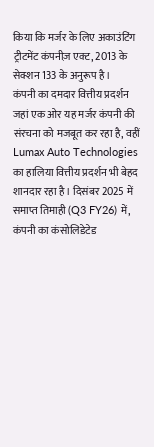किया कि मर्जर के लिए अकाउंटिंग ट्रीटमेंट कंपनीज़ एक्ट, 2013 के सेक्शन 133 के अनुरूप है।
कंपनी का दमदार वित्तीय प्रदर्शन
जहां एक ओर यह मर्जर कंपनी की संरचना को मजबूत कर रहा है, वहीं Lumax Auto Technologies का हालिया वित्तीय प्रदर्शन भी बेहद शानदार रहा है। दिसंबर 2025 में समाप्त तिमाही (Q3 FY26) में, कंपनी का कंसोलिडेटेड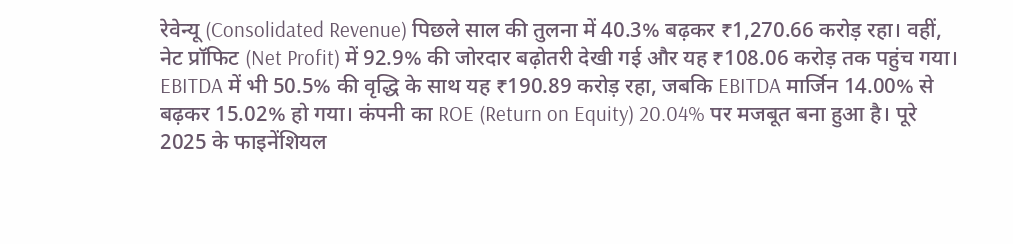रेवेन्यू (Consolidated Revenue) पिछले साल की तुलना में 40.3% बढ़कर ₹1,270.66 करोड़ रहा। वहीं, नेट प्रॉफिट (Net Profit) में 92.9% की जोरदार बढ़ोतरी देखी गई और यह ₹108.06 करोड़ तक पहुंच गया। EBITDA में भी 50.5% की वृद्धि के साथ यह ₹190.89 करोड़ रहा, जबकि EBITDA मार्जिन 14.00% से बढ़कर 15.02% हो गया। कंपनी का ROE (Return on Equity) 20.04% पर मजबूत बना हुआ है। पूरे 2025 के फाइनेंशियल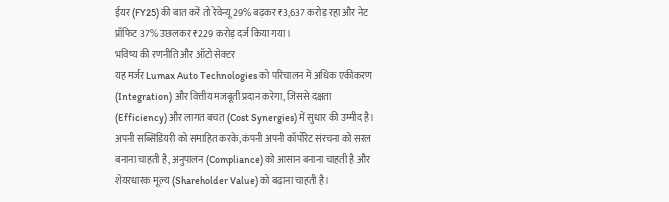ईयर (FY25) की बात करें तो रेवेन्यू 29% बढ़कर ₹3,637 करोड़ रहा और नेट प्रॉफिट 37% उछलकर ₹229 करोड़ दर्ज किया गया।
भविष्य की रणनीति और ऑटो सेक्टर
यह मर्जर Lumax Auto Technologies को परिचालन में अधिक एकीकरण (Integration) और वित्तीय मजबूती प्रदान करेगा, जिससे दक्षता (Efficiency) और लागत बचत (Cost Synergies) में सुधार की उम्मीद है। अपनी सब्सिडियरी को समाहित करके, कंपनी अपनी कॉर्पोरेट संरचना को सरल बनाना चाहती है, अनुपालन (Compliance) को आसान बनाना चाहती है और शेयरधारक मूल्य (Shareholder Value) को बढ़ाना चाहती है।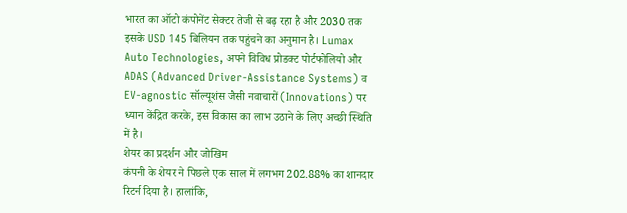भारत का ऑटो कंपोनेंट सेक्टर तेजी से बढ़ रहा है और 2030 तक इसके USD 145 बिलियन तक पहुंचने का अनुमान है। Lumax Auto Technologies, अपने विविध प्रोडक्ट पोर्टफोलियो और ADAS (Advanced Driver-Assistance Systems) व EV-agnostic सॉल्यूशंस जैसी नवाचारों (Innovations) पर ध्यान केंद्रित करके, इस विकास का लाभ उठाने के लिए अच्छी स्थिति में है।
शेयर का प्रदर्शन और जोखिम
कंपनी के शेयर ने पिछले एक साल में लगभग 202.88% का शानदार रिटर्न दिया है। हालांकि,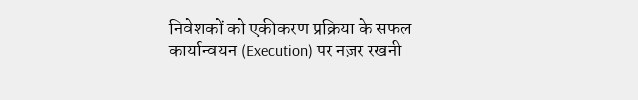निवेशकों को एकीकरण प्रक्रिया के सफल कार्यान्वयन (Execution) पर नज़र रखनी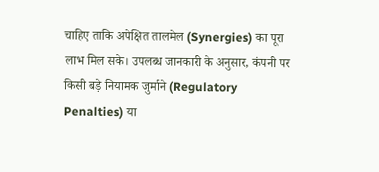चाहिए ताकि अपेक्षित तालमेल (Synergies) का पूरा लाभ मिल सके। उपलब्ध जानकारी के अनुसार, कंपनी पर किसी बड़े नियामक जुर्माने (Regulatory Penalties) या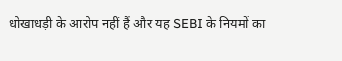धोखाधड़ी के आरोप नहीं हैं और यह SEBI के नियमों का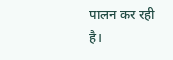पालन कर रही है।